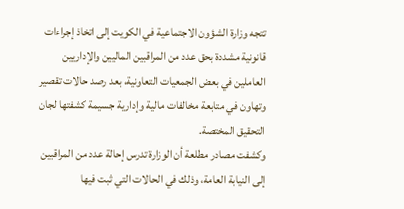تتجه وزارة الشؤون الاجتماعية في الكويت إلى اتخاذ إجراءات قانونية مشددة بحق عدد من المراقبين الماليين والإداريين العاملين في بعض الجمعيات التعاونية، بعد رصد حالات تقصير وتهاون في متابعة مخالفات مالية وإدارية جسيمة كشفتها لجان التحقيق المختصة.
وكشفت مصادر مطلعة أن الوزارة تدرس إحالة عدد من المراقبين إلى النيابة العامة، وذلك في الحالات التي ثبت فيها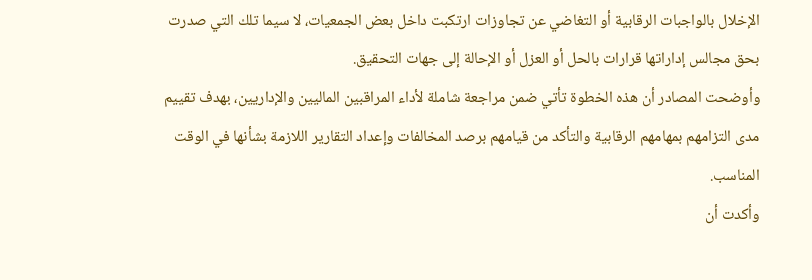الإخلال بالواجبات الرقابية أو التغاضي عن تجاوزات ارتكبت داخل بعض الجمعيات، لا سيما تلك التي صدرت بحق مجالس إداراتها قرارات بالحل أو العزل أو الإحالة إلى جهات التحقيق.
وأوضحت المصادر أن هذه الخطوة تأتي ضمن مراجعة شاملة لأداء المراقبين الماليين والإداريين، بهدف تقييم مدى التزامهم بمهامهم الرقابية والتأكد من قيامهم برصد المخالفات وإعداد التقارير اللازمة بشأنها في الوقت المناسب.
وأكدت أن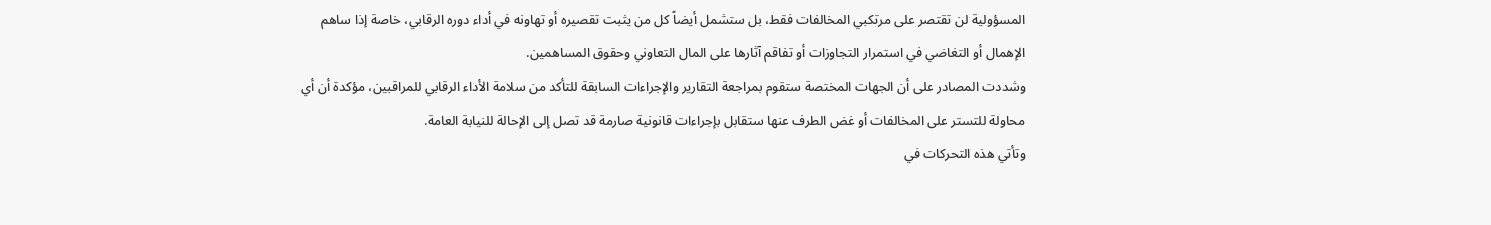المسؤولية لن تقتصر على مرتكبي المخالفات فقط، بل ستشمل أيضاً كل من يثبت تقصيره أو تهاونه في أداء دوره الرقابي، خاصة إذا ساهم الإهمال أو التغاضي في استمرار التجاوزات أو تفاقم آثارها على المال التعاوني وحقوق المساهمين.
وشددت المصادر على أن الجهات المختصة ستقوم بمراجعة التقارير والإجراءات السابقة للتأكد من سلامة الأداء الرقابي للمراقبين، مؤكدة أن أي محاولة للتستر على المخالفات أو غض الطرف عنها ستقابل بإجراءات قانونية صارمة قد تصل إلى الإحالة للنيابة العامة.
وتأتي هذه التحركات في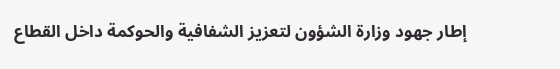إطار جهود وزارة الشؤون لتعزيز الشفافية والحوكمة داخل القطاع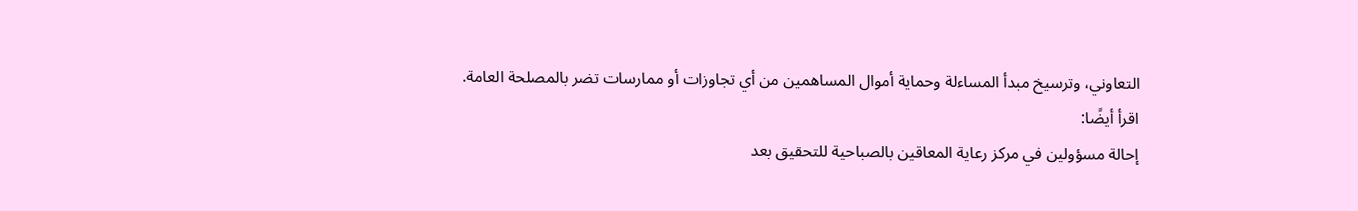التعاوني، وترسيخ مبدأ المساءلة وحماية أموال المساهمين من أي تجاوزات أو ممارسات تضر بالمصلحة العامة.
اقرأ أيضًا:
إحالة مسؤولين في مركز رعاية المعاقين بالصباحية للتحقيق بعد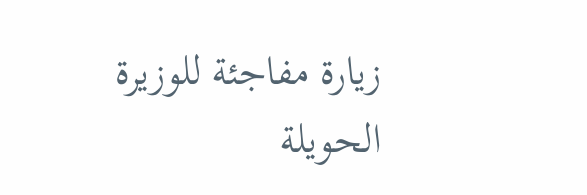زيارة مفاجئة للوزيرة الحويلة